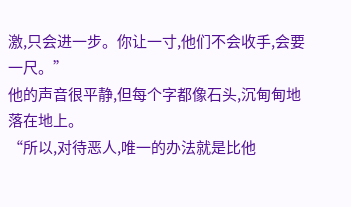激,只会进一步。你让一寸,他们不会收手,会要一尺。”
他的声音很平静,但每个字都像石头,沉甸甸地落在地上。
“所以,对待恶人,唯一的办法就是比他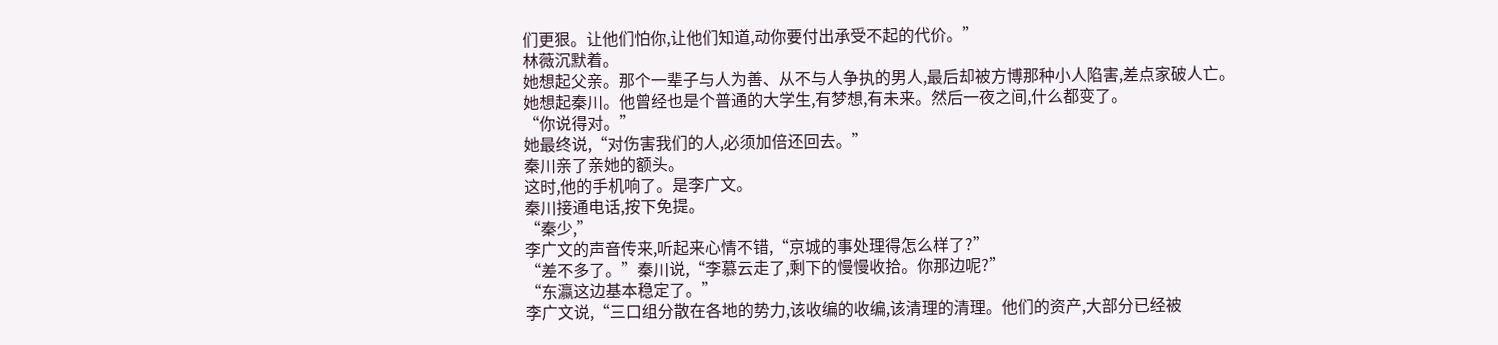们更狠。让他们怕你,让他们知道,动你要付出承受不起的代价。”
林薇沉默着。
她想起父亲。那个一辈子与人为善、从不与人争执的男人,最后却被方博那种小人陷害,差点家破人亡。
她想起秦川。他曾经也是个普通的大学生,有梦想,有未来。然后一夜之间,什么都变了。
“你说得对。”
她最终说,“对伤害我们的人,必须加倍还回去。”
秦川亲了亲她的额头。
这时,他的手机响了。是李广文。
秦川接通电话,按下免提。
“秦少,”
李广文的声音传来,听起来心情不错,“京城的事处理得怎么样了?”
“差不多了。”秦川说,“李慕云走了,剩下的慢慢收拾。你那边呢?”
“东瀛这边基本稳定了。”
李广文说,“三口组分散在各地的势力,该收编的收编,该清理的清理。他们的资产,大部分已经被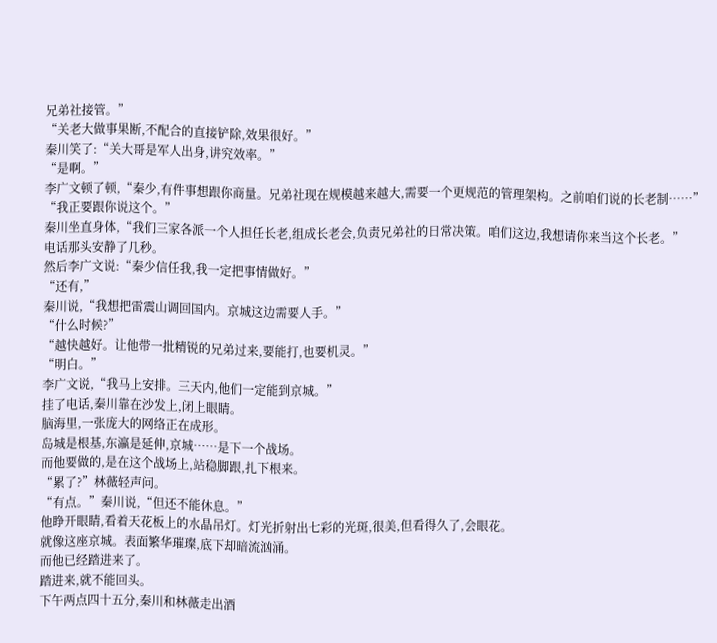兄弟社接管。”
“关老大做事果断,不配合的直接铲除,效果很好。”
秦川笑了:“关大哥是军人出身,讲究效率。”
“是啊。”
李广文顿了顿,“秦少,有件事想跟你商量。兄弟社现在规模越来越大,需要一个更规范的管理架构。之前咱们说的长老制……”
“我正要跟你说这个。”
秦川坐直身体,“我们三家各派一个人担任长老,组成长老会,负责兄弟社的日常决策。咱们这边,我想请你来当这个长老。”
电话那头安静了几秒。
然后李广文说:“秦少信任我,我一定把事情做好。”
“还有,”
秦川说,“我想把雷震山调回国内。京城这边需要人手。”
“什么时候?”
“越快越好。让他带一批精锐的兄弟过来,要能打,也要机灵。”
“明白。”
李广文说,“我马上安排。三天内,他们一定能到京城。”
挂了电话,秦川靠在沙发上,闭上眼睛。
脑海里,一张庞大的网络正在成形。
岛城是根基,东瀛是延伸,京城……是下一个战场。
而他要做的,是在这个战场上,站稳脚跟,扎下根来。
“累了?”林薇轻声问。
“有点。”秦川说,“但还不能休息。”
他睁开眼睛,看着天花板上的水晶吊灯。灯光折射出七彩的光斑,很美,但看得久了,会眼花。
就像这座京城。表面繁华璀璨,底下却暗流汹涌。
而他已经踏进来了。
踏进来,就不能回头。
下午两点四十五分,秦川和林薇走出酒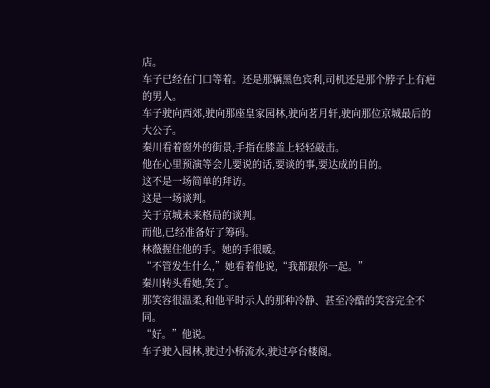店。
车子已经在门口等着。还是那辆黑色宾利,司机还是那个脖子上有疤的男人。
车子驶向西郊,驶向那座皇家园林,驶向茗月轩,驶向那位京城最后的大公子。
秦川看着窗外的街景,手指在膝盖上轻轻敲击。
他在心里预演等会儿要说的话,要谈的事,要达成的目的。
这不是一场简单的拜访。
这是一场谈判。
关于京城未来格局的谈判。
而他,已经准备好了筹码。
林薇握住他的手。她的手很暖。
“不管发生什么,”她看着他说,“我都跟你一起。”
秦川转头看她,笑了。
那笑容很温柔,和他平时示人的那种冷静、甚至冷酷的笑容完全不同。
“好。”他说。
车子驶入园林,驶过小桥流水,驶过亭台楼阁。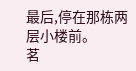最后,停在那栋两层小楼前。
茗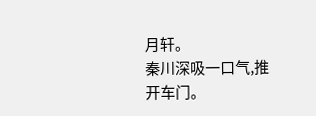月轩。
秦川深吸一口气,推开车门。